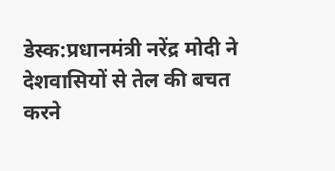डेस्क:प्रधानमंत्री नरेंद्र मोदी ने देशवासियों से तेल की बचत करने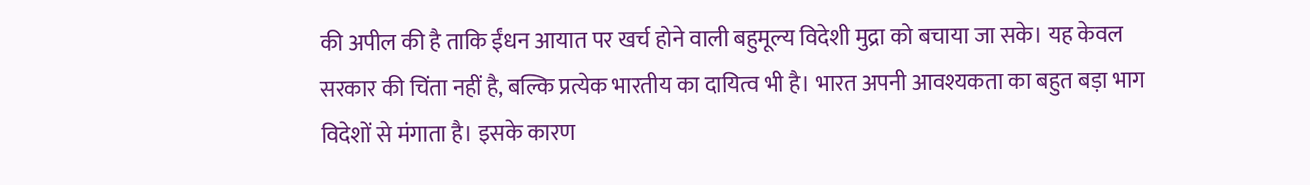की अपील की है ताकि ईंधन आयात पर खर्च होने वाली बहुमूल्य विदेशी मुद्रा को बचाया जा सके। यह केवल सरकार की चिंता नहीं है, बल्कि प्रत्येक भारतीय का दायित्व भी है। भारत अपनी आवश्यकता का बहुत बड़ा भाग विदेशों से मंगाता है। इसके कारण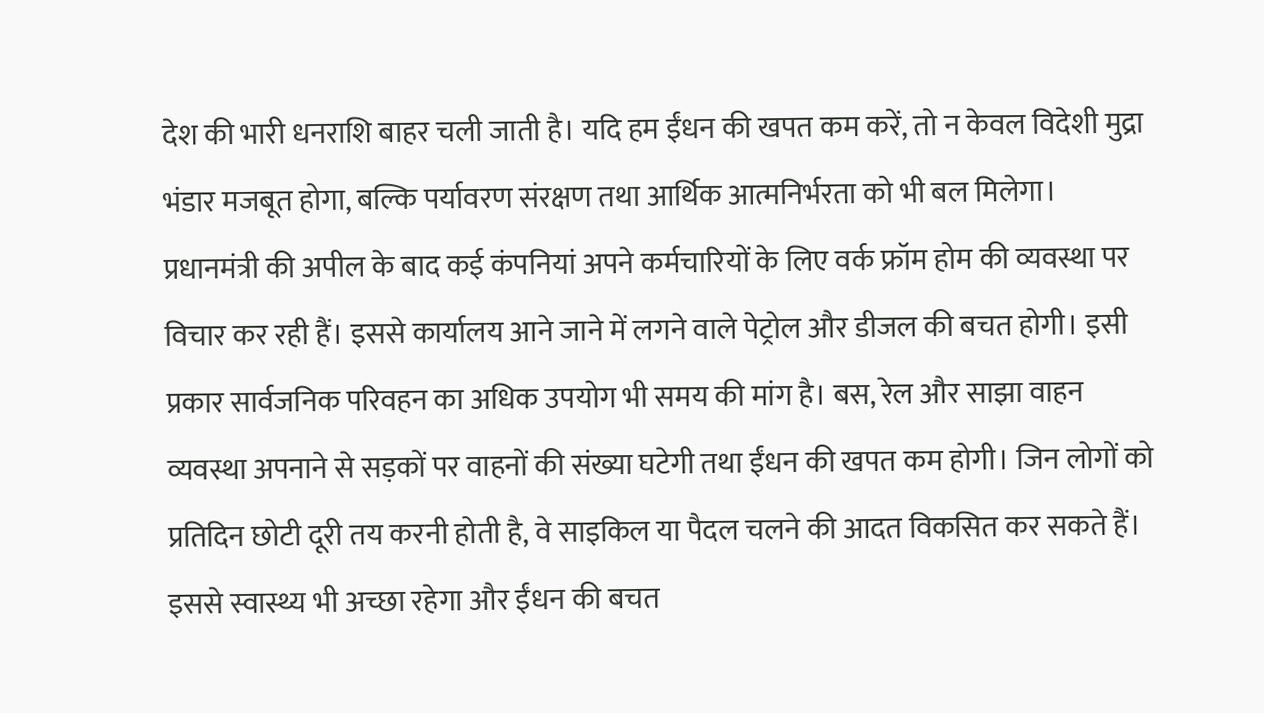देश की भारी धनराशि बाहर चली जाती है। यदि हम ईंधन की खपत कम करें, तो न केवल विदेशी मुद्रा भंडार मजबूत होगा, बल्कि पर्यावरण संरक्षण तथा आर्थिक आत्मनिर्भरता को भी बल मिलेगा। प्रधानमंत्री की अपील के बाद कई कंपनियां अपने कर्मचारियों के लिए वर्क फ्रॉम होम की व्यवस्था पर विचार कर रही हैं। इससे कार्यालय आने जाने में लगने वाले पेट्रोल और डीजल की बचत होगी। इसी प्रकार सार्वजनिक परिवहन का अधिक उपयोग भी समय की मांग है। बस, रेल और साझा वाहन व्यवस्था अपनाने से सड़कों पर वाहनों की संख्या घटेगी तथा ईंधन की खपत कम होगी। जिन लोगों को प्रतिदिन छोटी दूरी तय करनी होती है, वे साइकिल या पैदल चलने की आदत विकसित कर सकते हैं। इससे स्वास्थ्य भी अच्छा रहेगा और ईंधन की बचत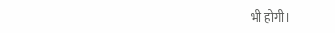भी होगी।